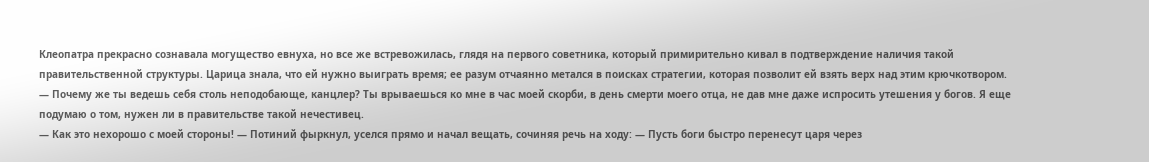Клеопатра прекрасно сознавала могущество евнуха, но все же встревожилась, глядя на первого советника, который примирительно кивал в подтверждение наличия такой правительственной структуры. Царица знала, что ей нужно выиграть время; ее разум отчаянно метался в поисках стратегии, которая позволит ей взять верх над этим крючкотвором.
— Почему же ты ведешь себя столь неподобающе, канцлер? Ты врываешься ко мне в час моей скорби, в день смерти моего отца, не дав мне даже испросить утешения у богов. Я еще подумаю о том, нужен ли в правительстве такой нечестивец.
— Как это нехорошо с моей стороны! — Потиний фыркнул, уселся прямо и начал вещать, сочиняя речь на ходу: — Пусть боги быстро перенесут царя через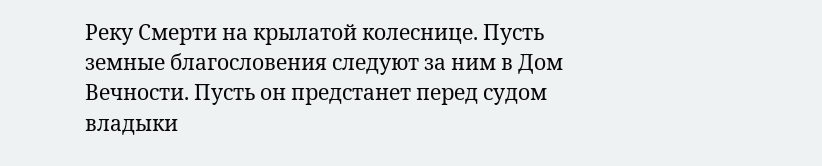Реку Смерти на крылатой колеснице. Пусть земные благословения следуют за ним в Дом Вечности. Пусть он предстанет перед судом владыки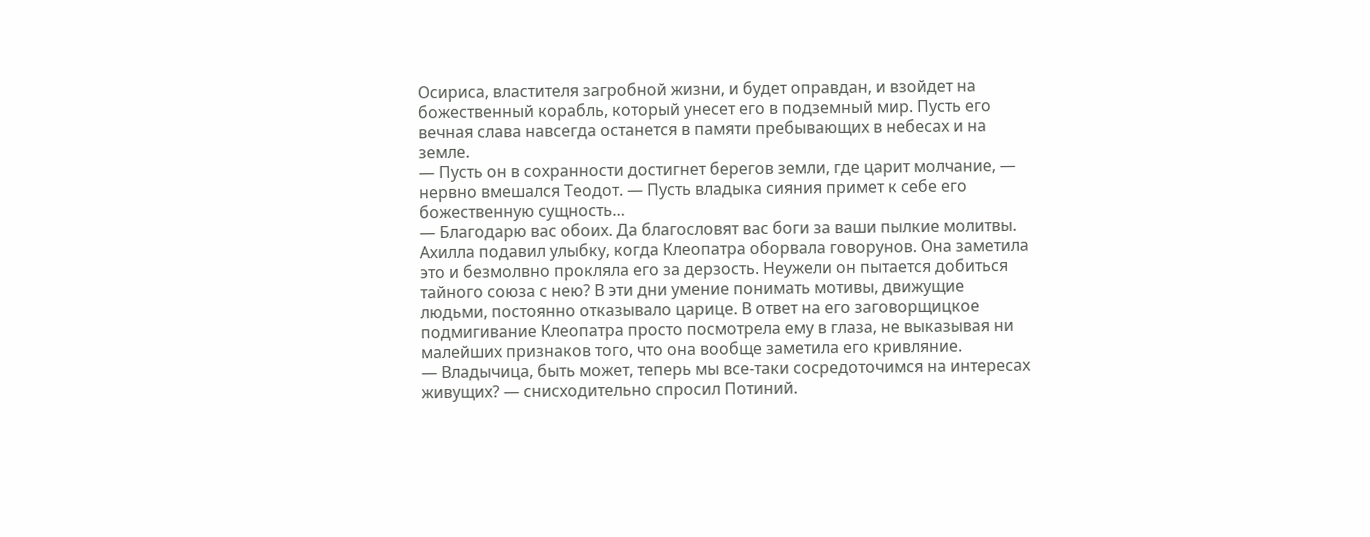Осириса, властителя загробной жизни, и будет оправдан, и взойдет на божественный корабль, который унесет его в подземный мир. Пусть его вечная слава навсегда останется в памяти пребывающих в небесах и на земле.
— Пусть он в сохранности достигнет берегов земли, где царит молчание, — нервно вмешался Теодот. — Пусть владыка сияния примет к себе его божественную сущность…
— Благодарю вас обоих. Да благословят вас боги за ваши пылкие молитвы.
Ахилла подавил улыбку, когда Клеопатра оборвала говорунов. Она заметила это и безмолвно прокляла его за дерзость. Неужели он пытается добиться тайного союза с нею? В эти дни умение понимать мотивы, движущие людьми, постоянно отказывало царице. В ответ на его заговорщицкое подмигивание Клеопатра просто посмотрела ему в глаза, не выказывая ни малейших признаков того, что она вообще заметила его кривляние.
— Владычица, быть может, теперь мы все-таки сосредоточимся на интересах живущих? — снисходительно спросил Потиний.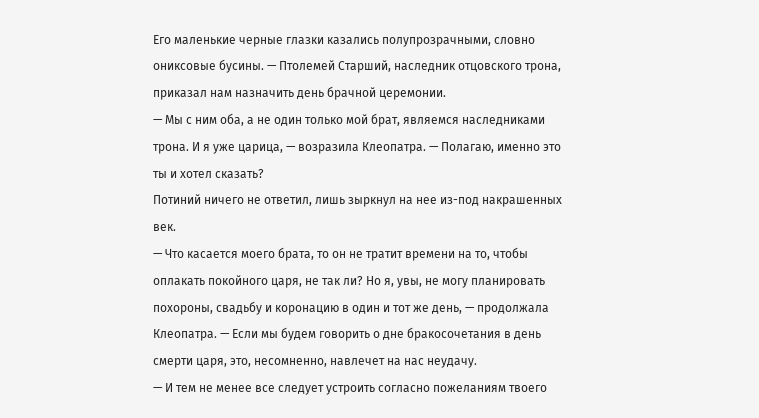Его маленькие черные глазки казались полупрозрачными, словно ониксовые бусины. — Птолемей Старший, наследник отцовского трона, приказал нам назначить день брачной церемонии.
— Мы с ним оба, а не один только мой брат, являемся наследниками трона. И я уже царица, — возразила Клеопатра. — Полагаю, именно это ты и хотел сказать?
Потиний ничего не ответил, лишь зыркнул на нее из-под накрашенных век.
— Что касается моего брата, то он не тратит времени на то, чтобы оплакать покойного царя, не так ли? Но я, увы, не могу планировать похороны, свадьбу и коронацию в один и тот же день, — продолжала Клеопатра. — Если мы будем говорить о дне бракосочетания в день смерти царя, это, несомненно, навлечет на нас неудачу.
— И тем не менее все следует устроить согласно пожеланиям твоего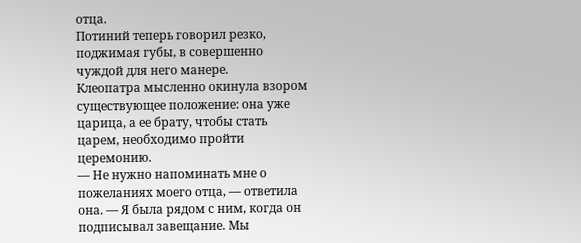отца.
Потиний теперь говорил резко, поджимая губы, в совершенно чуждой для него манере.
Клеопатра мысленно окинула взором существующее положение: она уже царица, а ее брату, чтобы стать царем, необходимо пройти церемонию.
— Не нужно напоминать мне о пожеланиях моего отца, — ответила она. — Я была рядом с ним, когда он подписывал завещание. Мы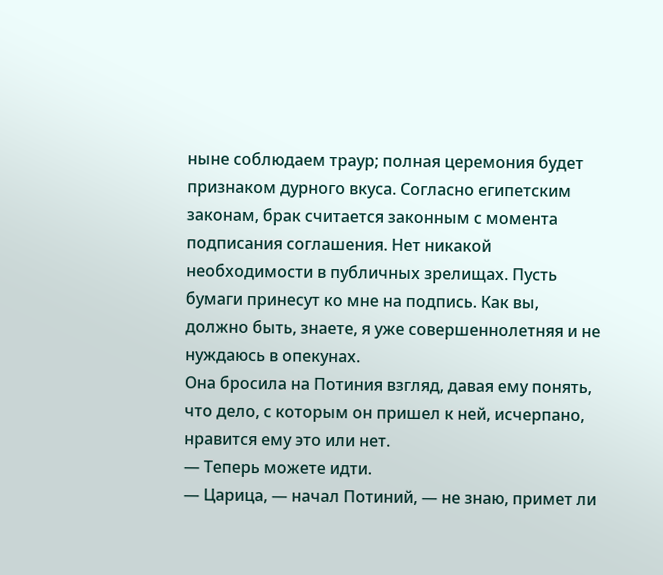ныне соблюдаем траур; полная церемония будет признаком дурного вкуса. Согласно египетским законам, брак считается законным с момента подписания соглашения. Нет никакой необходимости в публичных зрелищах. Пусть бумаги принесут ко мне на подпись. Как вы, должно быть, знаете, я уже совершеннолетняя и не нуждаюсь в опекунах.
Она бросила на Потиния взгляд, давая ему понять, что дело, с которым он пришел к ней, исчерпано, нравится ему это или нет.
— Теперь можете идти.
— Царица, — начал Потиний, — не знаю, примет ли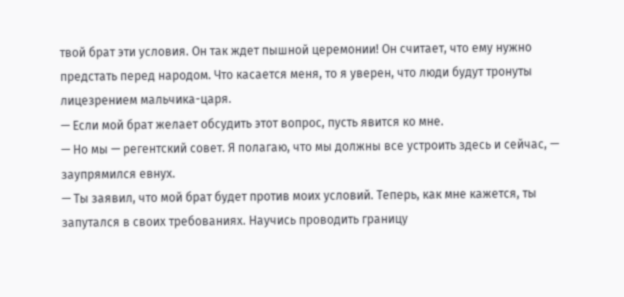твой брат эти условия. Он так ждет пышной церемонии! Он считает, что ему нужно предстать перед народом. Что касается меня, то я уверен, что люди будут тронуты лицезрением мальчика-царя.
— Если мой брат желает обсудить этот вопрос, пусть явится ко мне.
— Но мы — регентский совет. Я полагаю, что мы должны все устроить здесь и сейчас, — заупрямился евнух.
— Ты заявил, что мой брат будет против моих условий. Теперь, как мне кажется, ты запутался в своих требованиях. Научись проводить границу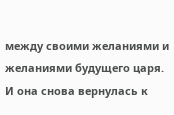между своими желаниями и желаниями будущего царя.
И она снова вернулась к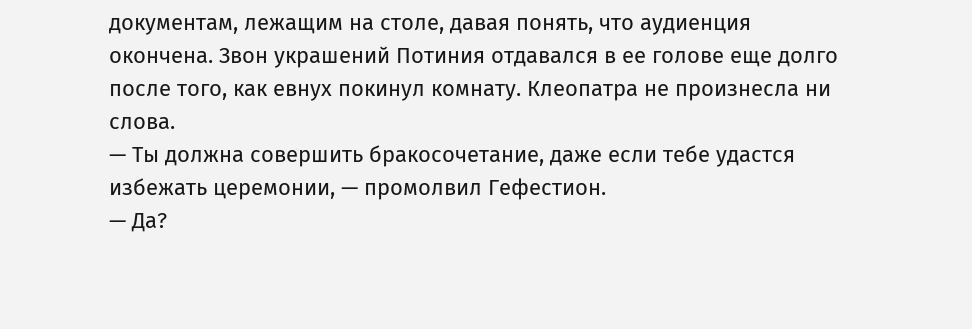документам, лежащим на столе, давая понять, что аудиенция окончена. Звон украшений Потиния отдавался в ее голове еще долго после того, как евнух покинул комнату. Клеопатра не произнесла ни слова.
— Ты должна совершить бракосочетание, даже если тебе удастся избежать церемонии, — промолвил Гефестион.
— Да?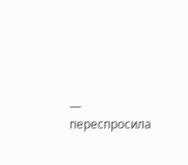— переспросила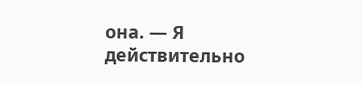она. — Я действительно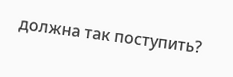должна так поступить?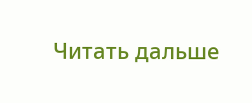Читать дальше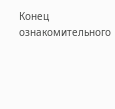Конец ознакомительного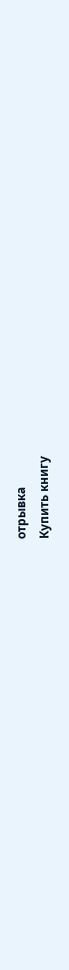отрывка
Купить книгу